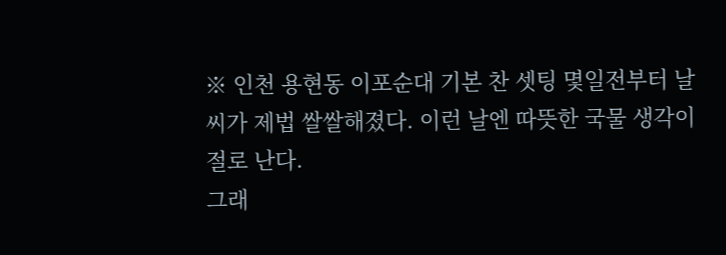※ 인천 용현동 이포순대 기본 찬 셋팅 몇일전부터 날씨가 제법 쌀쌀해졌다. 이런 날엔 따뜻한 국물 생각이 절로 난다.
그래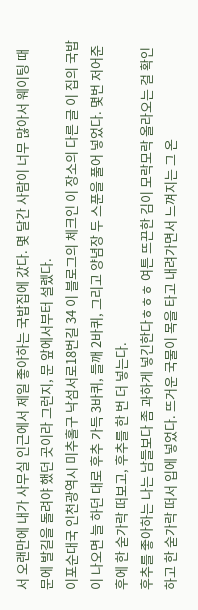서 오랜만에 내가 사무실 인근에서 제일 좋아하는 국밥집에 갔다. 몇 달간 사람이 너무 많아서 웨이팅 때문에 발길을 돌려야 했던 곳이라 그런지, 문 앞에서부터 설렜다.
이포순대국 인천광역시 미추홀구 낙섬서로18번길 34 이 블로그의 체크인 이 장소의 다른 글 이 집의 국밥이 나오면 늘 하던 대로 후추 가득 3바퀴, 들깨 2바퀴, 그리고 양념장 두 스푼을 풀어 넣었다. 몇번 저어준 후에 한 숟가락 떠보고, 후추를 한 번 더 넣는다.
후추를 좋아하는 나는 남들보다 좀 과하게 넣긴한다ㅎㅎㅎ 여튼 뜨끈한 김이 모락모락 올라오는 걸 확인 하고 한 숟가락 떠서 입에 넣었다. 뜨거운 국물이 목을 타고 내려가면서 느껴지는 그 온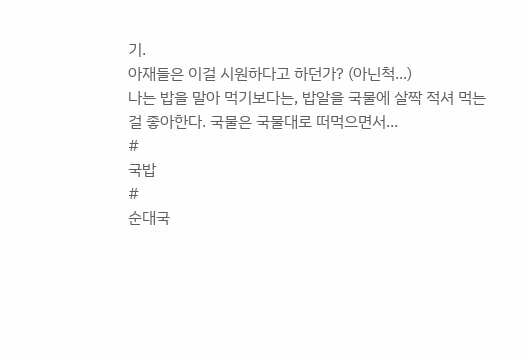기.
아재들은 이걸 시원하다고 하던가? (아닌척...)
나는 밥을 말아 먹기보다는, 밥알을 국물에 살짝 적셔 먹는 걸 좋아한다. 국물은 국물대로 떠먹으면서...
#
국밥
#
순대국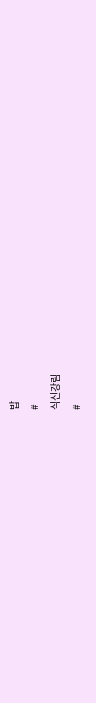밥
#
식신강림
#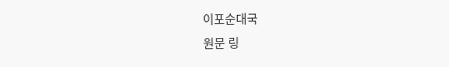이포순대국
원문 링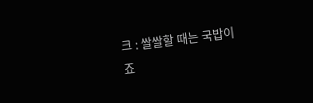크 : 쌀쌀할 때는 국밥이죠